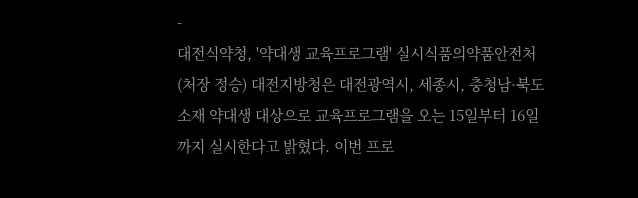-
대전식약청, '약대생 교육프로그램' 실시식품의약품안전처(처장 정승) 대전지방청은 대전광역시, 세종시, 충청남·북도 소재 약대생 대상으로 교육프로그램을 오는 15일부터 16일까지 실시한다고 밝혔다. 이번 프로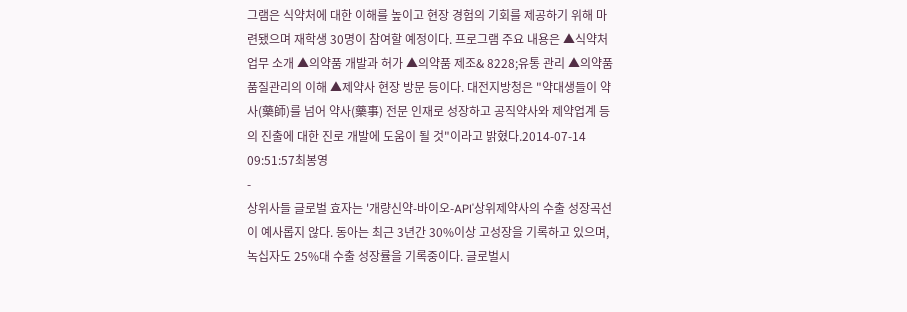그램은 식약처에 대한 이해를 높이고 현장 경험의 기회를 제공하기 위해 마련됐으며 재학생 30명이 참여할 예정이다. 프로그램 주요 내용은 ▲식약처 업무 소개 ▲의약품 개발과 허가 ▲의약품 제조& 8228;유통 관리 ▲의약품 품질관리의 이해 ▲제약사 현장 방문 등이다. 대전지방청은 "약대생들이 약사(藥師)를 넘어 약사(藥事) 전문 인재로 성장하고 공직약사와 제약업계 등의 진출에 대한 진로 개발에 도움이 될 것"이라고 밝혔다.2014-07-14 09:51:57최봉영
-
상위사들 글로벌 효자는 '개량신약-바이오-API'상위제약사의 수출 성장곡선이 예사롭지 않다. 동아는 최근 3년간 30%이상 고성장을 기록하고 있으며, 녹십자도 25%대 수출 성장률을 기록중이다. 글로벌시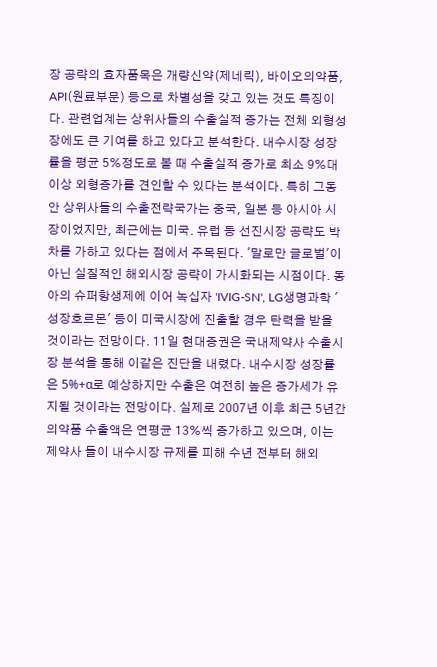장 공략의 효자품목은 개량신약(제네릭), 바이오의약품, API(원료부문) 등으로 차별성을 갖고 있는 것도 특징이다. 관련업계는 상위사들의 수출실적 증가는 전체 외형성장에도 큰 기여를 하고 있다고 분석한다. 내수시장 성장률을 평균 5%정도로 볼 때 수출실적 증가로 최소 9%대 이상 외형증가를 견인할 수 있다는 분석이다. 특히 그동안 상위사들의 수출전략국가는 중국, 일본 등 아시아 시장이었지만, 최근에는 미국. 유럽 등 선진시장 공략도 박차를 가하고 있다는 점에서 주목된다. '말로만 글로벌'이 아닌 실질적인 해외시장 공략이 가시화되는 시점이다. 동아의 슈퍼항생제에 이어 녹십자 'IVIG-SN', LG생명과학 '성장호르몬' 등이 미국시장에 진출할 경우 탄력을 받을 것이라는 전망이다. 11일 현대증권은 국내제약사 수출시장 분석을 통해 이같은 진단을 내렸다. 내수시장 성장률은 5%+α로 예상하지만 수출은 여전히 높은 증가세가 유지될 것이라는 전망이다. 실제로 2007년 이후 최근 5년간 의약품 수출액은 연평균 13%씩 증가하고 있으며, 이는 제약사 들이 내수시장 규제를 피해 수년 전부터 해외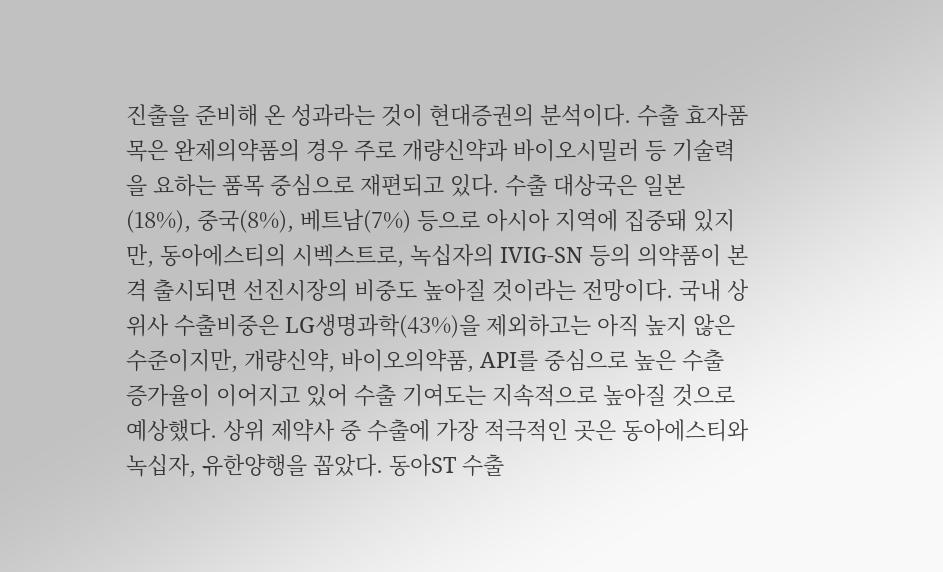진출을 준비해 온 성과라는 것이 현대증권의 분석이다. 수출 효자품목은 완제의약품의 경우 주로 개량신약과 바이오시밀러 등 기술력을 요하는 품목 중심으로 재편되고 있다. 수출 대상국은 일본(18%), 중국(8%), 베트남(7%) 등으로 아시아 지역에 집중돼 있지만, 동아에스티의 시벡스트로, 녹십자의 IVIG-SN 등의 의약품이 본격 출시되면 선진시장의 비중도 높아질 것이라는 전망이다. 국내 상위사 수출비중은 LG생명과학(43%)을 제외하고는 아직 높지 않은 수준이지만, 개량신약, 바이오의약품, API를 중심으로 높은 수출 증가율이 이어지고 있어 수출 기여도는 지속적으로 높아질 것으로 예상했다. 상위 제약사 중 수출에 가장 적극적인 곳은 동아에스티와 녹십자, 유한양행을 꼽았다. 동아ST 수출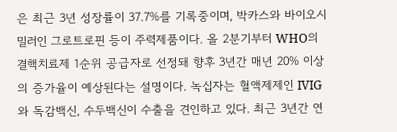은 최근 3년 성장률이 37.7%를 기록중이며, 박카스와 바이오시밀러인 그로트로핀 등이 주력제품이다. 올 2분기부터 WHO의 결핵치료제 1순위 공급자로 선정돼 향후 3년간 매년 20% 이상의 증가율이 예상된다는 설명이다. 녹십자는 혈액제제인 IVIG와 독감백신, 수두백신이 수출을 견인하고 있다. 최근 3년간 연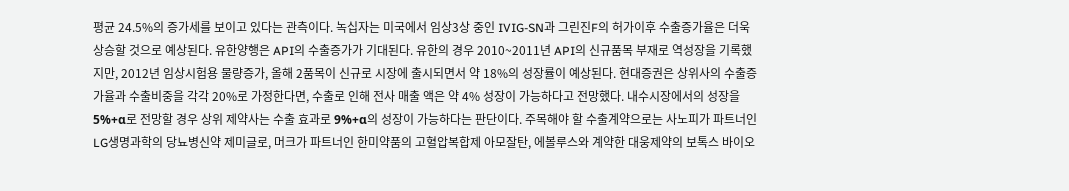평균 24.5%의 증가세를 보이고 있다는 관측이다. 녹십자는 미국에서 임상3상 중인 IVIG-SN과 그린진F의 허가이후 수출증가율은 더욱 상승할 것으로 예상된다. 유한양행은 API의 수출증가가 기대된다. 유한의 경우 2010~2011년 API의 신규품목 부재로 역성장을 기록했지만, 2012년 임상시험용 물량증가, 올해 2품목이 신규로 시장에 출시되면서 약 18%의 성장률이 예상된다. 현대증권은 상위사의 수출증가율과 수출비중을 각각 20%로 가정한다면, 수출로 인해 전사 매출 액은 약 4% 성장이 가능하다고 전망했다. 내수시장에서의 성장을 5%+α로 전망할 경우 상위 제약사는 수출 효과로 9%+α의 성장이 가능하다는 판단이다. 주목해야 할 수출계약으로는 사노피가 파트너인 LG생명과학의 당뇨병신약 제미글로, 머크가 파트너인 한미약품의 고혈압복합제 아모잘탄, 에볼루스와 계약한 대웅제약의 보톡스 바이오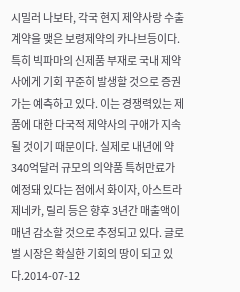시밀러 나보타, 각국 현지 제약사랑 수출계약을 맺은 보령제약의 카나브등이다. 특히 빅파마의 신제품 부재로 국내 제약사에게 기회 꾸준히 발생할 것으로 증권가는 예측하고 있다. 이는 경쟁력있는 제품에 대한 다국적 제약사의 구애가 지속될 것이기 때문이다. 실제로 내년에 약 340억달러 규모의 의약품 특허만료가 예정돼 있다는 점에서 화이자, 아스트라제네카, 릴리 등은 향후 3년간 매출액이 매년 감소할 것으로 추정되고 있다. 글로벌 시장은 확실한 기회의 땅이 되고 있다.2014-07-12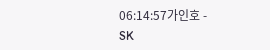06:14:57가인호 -
SK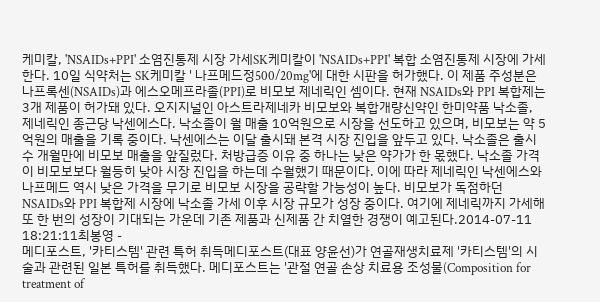케미칼, 'NSAIDs+PPI' 소염진통제 시장 가세SK케미칼이 'NSAIDs+PPI' 복합 소염진통제 시장에 가세한다. 10일 식약처는 SK케미칼 ' 나프메드정500/20mg'에 대한 시판을 허가했다. 이 제품 주성분은 나프록센(NSAIDs)과 에스오메프라졸(PPI)로 비모보 제네릭인 셈이다. 현재 NSAIDs와 PPI 복합제는 3개 제품이 허가돼 있다. 오지지널인 아스트라제네카 비모보와 복합개량신약인 한미약품 낙소졸, 제네릭인 종근당 낙센에스다. 낙소졸이 월 매출 10억원으로 시장을 선도하고 있으며, 비모보는 약 5억원의 매출을 기록 중이다. 낙센에스는 이달 출시돼 본격 시장 진입을 앞두고 있다. 낙소졸은 출시 수 개월만에 비모보 매출을 앞질렀다. 처방급증 이유 중 하나는 낮은 약가가 한 몫했다. 낙소졸 가격이 비모보보다 월등히 낮아 시장 진입을 하는데 수월했기 때문이다. 이에 따라 제네릭인 낙센에스와 나프메드 역시 낮은 가격을 무기로 비모보 시장을 공략할 가능성이 높다. 비모보가 독점하던 NSAIDs와 PPI 복합제 시장에 낙소졸 가세 이후 시장 규모가 성장 중이다. 여기에 제네릭까지 가세해 또 한 번의 성장이 기대되는 가운데 기존 제품과 신제품 간 치열한 경쟁이 예고된다.2014-07-11 18:21:11최봉영 -
메디포스트, '카티스템' 관련 특허 취득메디포스트(대표 양윤선)가 연골재생치료제 '카티스템'의 시술과 관련된 일본 특허를 취득했다. 메디포스트는 '관절 연골 손상 치료용 조성물(Composition for treatment of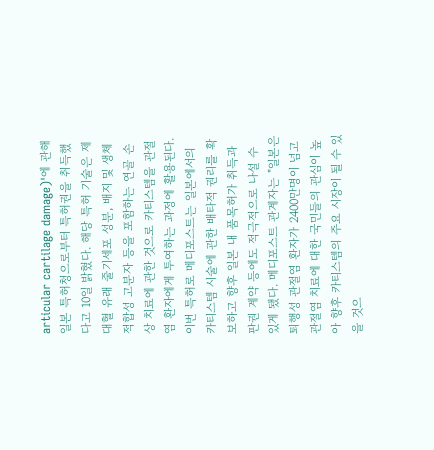articular cartilage damage)'에 관해 일본 특허청으로부터 특허권을 취득했다고 10일 밝혔다. 해당 특허 기술은 제대혈 유래 줄기세포 성분, 배지 및 생체 적합성 고분자 등을 포함하는 연골 손상 치료에 관한 것으로 카티스템을 관절염 환자에게 투여하는 과정에 활용된다. 이번 특허로 메디포스트는 일본에서의 카티스템 시술에 관한 배타적 권리를 확보하고 향후 일본 내 품목허가 취득과 판권 계약 등에도 적극적으로 나설 수 있게 됐다. 메디포스트 관계자는 "일본은 퇴행성 관절염 환자가 2400만명이 넘고 관절염 치료에 대한 국민들의 관심이 높아 향후 카티스템의 주요 시장이 될 수 있을 것으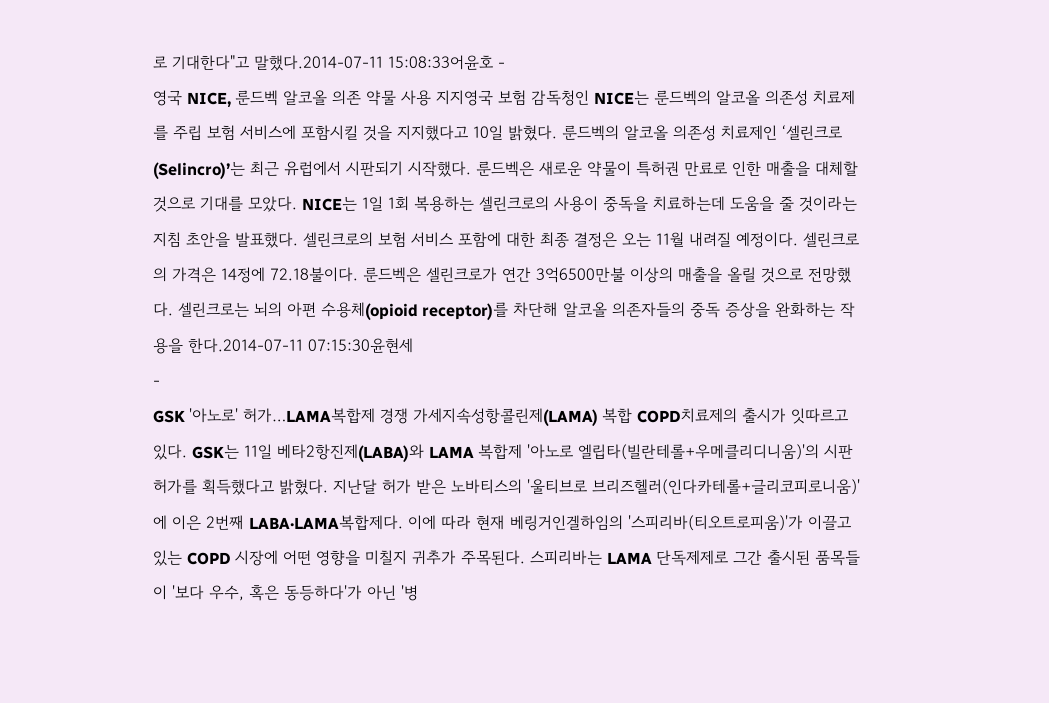로 기대한다"고 말했다.2014-07-11 15:08:33어윤호 -
영국 NICE, 룬드벡 알코올 의존 약물 사용 지지영국 보험 감독청인 NICE는 룬드벡의 알코올 의존성 치료제를 주립 보험 서비스에 포함시킬 것을 지지했다고 10일 밝혔다. 룬드벡의 알코올 의존성 치료제인 ‘셀린크로(Selincro)’는 최근 유럽에서 시판되기 시작했다. 룬드벡은 새로운 약물이 특허권 만료로 인한 매출을 대체할 것으로 기대를 모았다. NICE는 1일 1회 복용하는 셀린크로의 사용이 중독을 치료하는데 도움을 줄 것이라는 지침 초안을 발표했다. 셀린크로의 보험 서비스 포함에 대한 최종 결정은 오는 11월 내려질 예정이다. 셀린크로의 가격은 14정에 72.18불이다. 룬드벡은 셀린크로가 연간 3억6500만불 이상의 매출을 올릴 것으로 전망했다. 셀린크로는 뇌의 아편 수용체(opioid receptor)를 차단해 알코올 의존자들의 중독 증상을 완화하는 작용을 한다.2014-07-11 07:15:30윤현세
-
GSK '아노로' 허가…LAMA복합제 경쟁 가세지속성항콜린제(LAMA) 복합 COPD치료제의 출시가 잇따르고 있다. GSK는 11일 베타2항진제(LABA)와 LAMA 복합제 '아노로 엘립타(빌란테롤+우메클리디니움)'의 시판허가를 획득했다고 밝혔다. 지난달 허가 받은 노바티스의 '울티브로 브리즈헬러(인다카테롤+글리코피로니움)'에 이은 2번째 LABA·LAMA복합제다. 이에 따라 현재 베링거인겔하임의 '스피리바(티오트로피움)'가 이끌고 있는 COPD 시장에 어떤 영향을 미칠지 귀추가 주목된다. 스피리바는 LAMA 단독제제로 그간 출시된 품목들이 '보다 우수, 혹은 동등하다'가 아닌 '병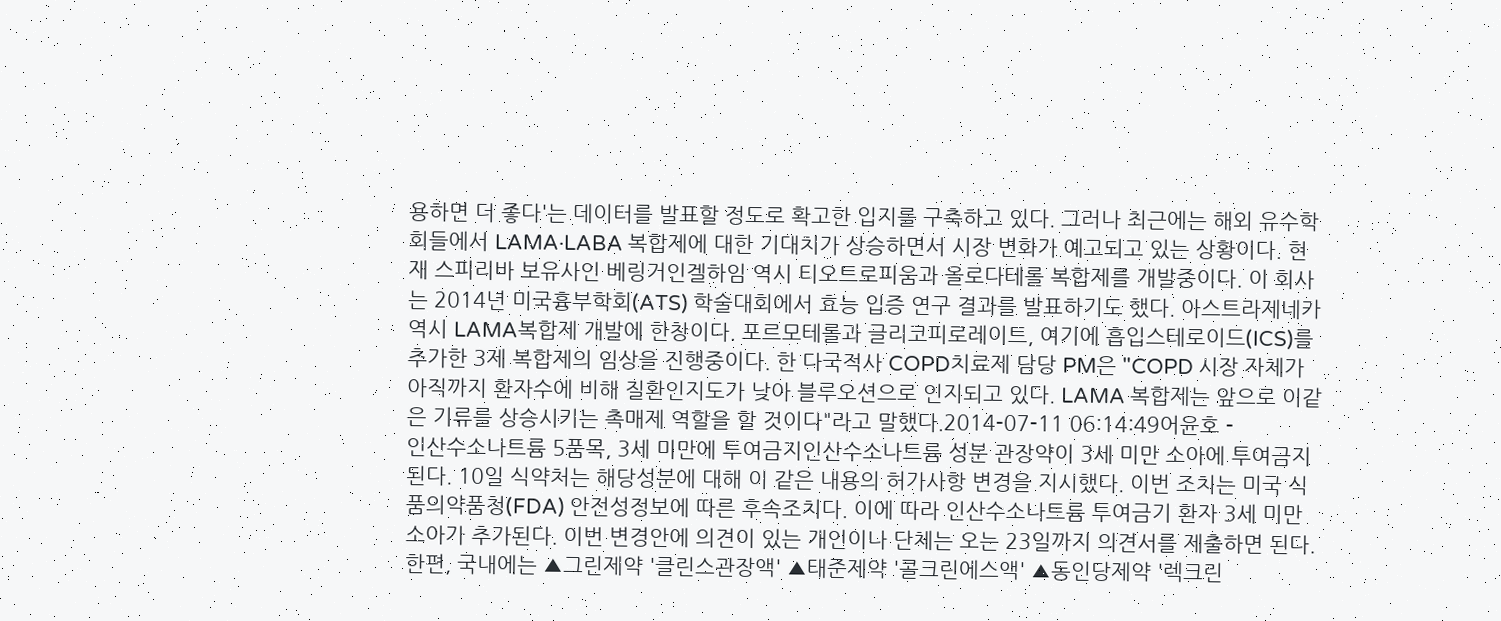용하면 더 좋다'는 데이터를 발표할 정도로 확고한 입지를 구축하고 있다. 그러나 최근에는 해외 유수학회들에서 LAMA·LABA 복합제에 대한 기대치가 상승하면서 시장 변화가 예고되고 있는 상황이다. 현재 스피리바 보유사인 베링거인겔하임 역시 티오트로피움과 올로다테롤 복합제를 개발중이다. 이 회사는 2014년 미국흉부학회(ATS) 학술대회에서 효능 입증 연구 결과를 발표하기도 했다. 아스트라제네카 역시 LAMA복합제 개발에 한창이다. 포르모테롤과 글리코피로레이트, 여기에 흡입스테로이드(ICS)를 추가한 3제 복합제의 임상을 진행중이다. 한 다국적사 COPD치료제 담당 PM은 "COPD 시장 자체가 아직까지 환자수에 비해 질환인지도가 낮아 블루오션으로 인지되고 있다. LAMA 복합제는 앞으로 이같은 기류를 상승시키는 촉매제 역할을 할 것이다"라고 말했다.2014-07-11 06:14:49어윤호 -
인산수소나트륨 5품목, 3세 미만에 투여금지인산수소나트륨 성분 관장약이 3세 미만 소아에 투여금지된다. 10일 식약처는 해당성분에 대해 이 같은 내용의 허가사항 변경을 지시했다. 이번 조치는 미국 식품의약품청(FDA) 안전성정보에 따른 후속조치다. 이에 따라 인산수소나트륨 투여금기 환자 3세 미만 소아가 추가된다. 이번 변경안에 의견이 있는 개인이나 단체는 오는 23일까지 의견서를 제출하면 된다. 한편, 국내에는 ▲그린제약 '클린스관장액' ▲태준제약 '콜크린에스액' ▲동인당제약 '렉크린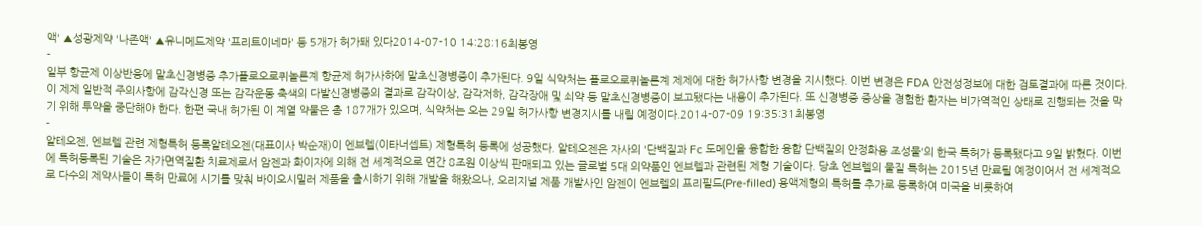액' ▲성광제약 '나존액' ▲유니메드제약 '프리트이네마' 등 5개가 허가돼 있다2014-07-10 14:28:16최봉영
-
일부 항균제 이상반응에 말초신경병증 추가플로오로퀴놀론계 항균제 허가사하에 말초신경병증이 추가된다. 9일 식약처는 플로오로퀴놀론계 제제에 대한 허가사항 변경을 지시했다. 이번 변경은 FDA 안전성정보에 대한 검토결과에 따른 것이다. 이 제제 일반적 주의사항에 감각신경 또는 감각운동 축색의 다발신경병증의 결과로 감각이상, 감각저하, 감각장애 및 쇠약 등 말초신경병증이 보고됐다는 내용이 추가된다. 또 신경병증 증상을 경험한 환자는 비가역적인 상태로 진행되는 것을 막기 위해 투약을 중단해야 한다. 한편 국내 허가된 이 계열 약물은 총 187개가 있으며, 식약처는 오는 29일 허가사항 변경지시를 내릴 예정이다.2014-07-09 19:35:31최봉영
-
알테오젠, 엔브렐 관련 제형특허 등록알테오젠(대표이사 박순재)이 엔브렐(이타너셉트) 제형특허 등록에 성공했다. 알테오젠은 자사의 '단백질과 Fc 도메인을 융합한 융합 단백질의 안정화용 조성물'의 한국 특허가 등록됐다고 9일 밝혔다. 이번에 특허등록된 기술은 자가면역질환 치료제로서 암젠과 화이자에 의해 전 세계적으로 연간 8조원 이상씩 판매되고 있는 글로벌 5대 의약품인 엔브렐과 관련된 제형 기술이다. 당초 엔브렐의 물질 특허는 2015년 만료될 예정이어서 전 세계적으로 다수의 제약사들이 특허 만료에 시기를 맞춰 바이오시밀러 제품을 출시하기 위해 개발을 해왔으나, 오리지널 제품 개발사인 암젠이 엔브렐의 프리필드(Pre-filled) 용액제형의 특허를 추가로 등록하여 미국을 비롯하여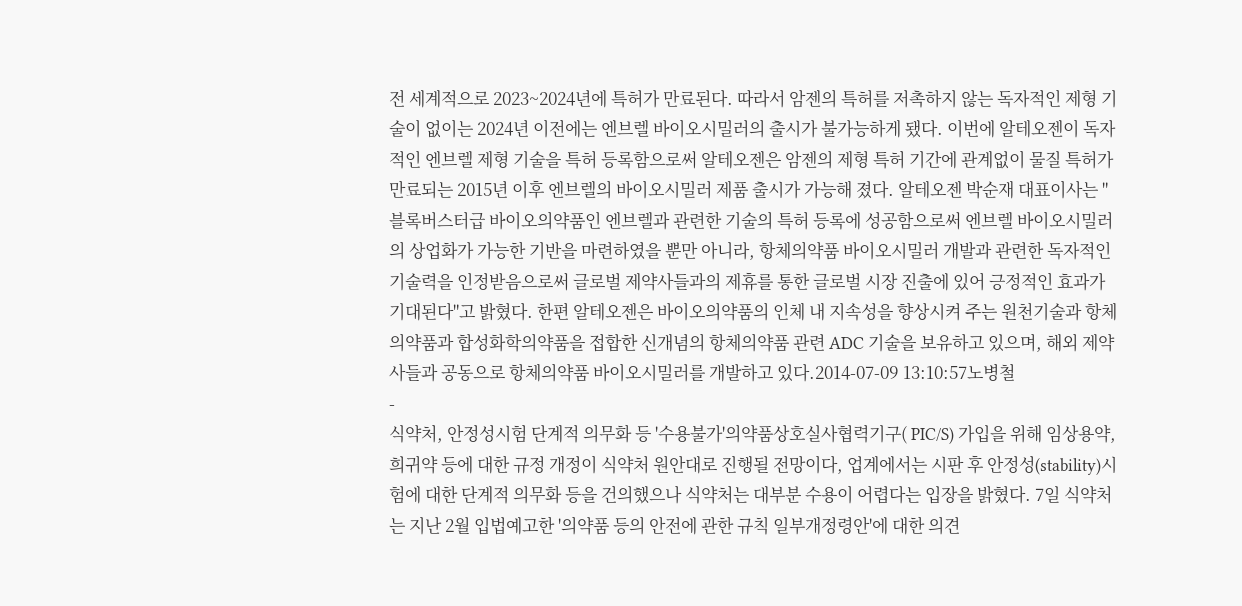전 세계적으로 2023~2024년에 특허가 만료된다. 따라서 암젠의 특허를 저촉하지 않는 독자적인 제형 기술이 없이는 2024년 이전에는 엔브렐 바이오시밀러의 출시가 불가능하게 됐다. 이번에 알테오젠이 독자적인 엔브렐 제형 기술을 특허 등록함으로써 알테오젠은 암젠의 제형 특허 기간에 관계없이 물질 특허가 만료되는 2015년 이후 엔브렐의 바이오시밀러 제품 출시가 가능해 졌다. 알테오젠 박순재 대표이사는 "블록버스터급 바이오의약품인 엔브렐과 관련한 기술의 특허 등록에 성공함으로써 엔브렐 바이오시밀러의 상업화가 가능한 기반을 마련하였을 뿐만 아니라, 항체의약품 바이오시밀러 개발과 관련한 독자적인 기술력을 인정받음으로써 글로벌 제약사들과의 제휴를 통한 글로벌 시장 진출에 있어 긍정적인 효과가 기대된다"고 밝혔다. 한편 알테오젠은 바이오의약품의 인체 내 지속성을 향상시켜 주는 원천기술과 항체의약품과 합성화학의약품을 접합한 신개념의 항체의약품 관련 ADC 기술을 보유하고 있으며, 해외 제약사들과 공동으로 항체의약품 바이오시밀러를 개발하고 있다.2014-07-09 13:10:57노병철
-
식약처, 안정성시험 단계적 의무화 등 '수용불가'의약품상호실사협력기구( PIC/S) 가입을 위해 임상용약, 희귀약 등에 대한 규정 개정이 식약처 원안대로 진행될 전망이다, 업계에서는 시판 후 안정성(stability)시험에 대한 단계적 의무화 등을 건의했으나 식약처는 대부분 수용이 어렵다는 입장을 밝혔다. 7일 식약처는 지난 2월 입법예고한 '의약품 등의 안전에 관한 규칙 일부개정령안'에 대한 의견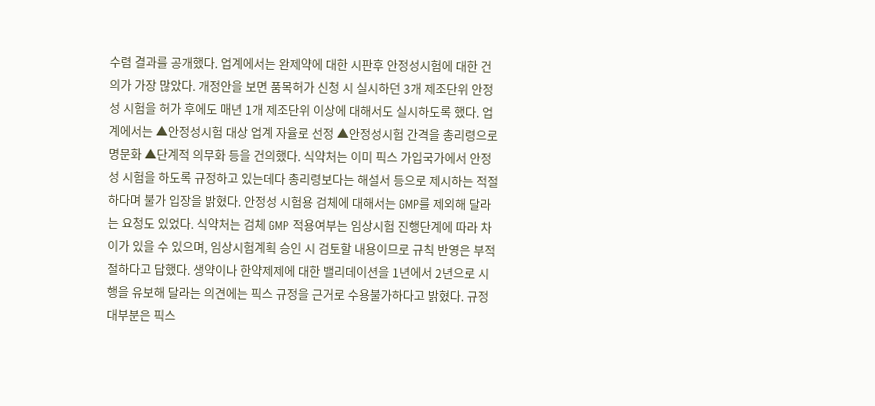수렴 결과를 공개했다. 업계에서는 완제약에 대한 시판후 안정성시험에 대한 건의가 가장 많았다. 개정안을 보면 품목허가 신청 시 실시하던 3개 제조단위 안정성 시험을 허가 후에도 매년 1개 제조단위 이상에 대해서도 실시하도록 했다. 업계에서는 ▲안정성시험 대상 업계 자율로 선정 ▲안정성시험 간격을 총리령으로 명문화 ▲단계적 의무화 등을 건의했다. 식약처는 이미 픽스 가입국가에서 안정성 시험을 하도록 규정하고 있는데다 총리령보다는 해설서 등으로 제시하는 적절하다며 불가 입장을 밝혔다. 안정성 시험용 검체에 대해서는 GMP를 제외해 달라는 요청도 있었다. 식약처는 검체 GMP 적용여부는 임상시험 진행단계에 따라 차이가 있을 수 있으며, 임상시험계획 승인 시 검토할 내용이므로 규칙 반영은 부적절하다고 답했다. 생약이나 한약제제에 대한 밸리데이션을 1년에서 2년으로 시행을 유보해 달라는 의견에는 픽스 규정을 근거로 수용불가하다고 밝혔다. 규정 대부분은 픽스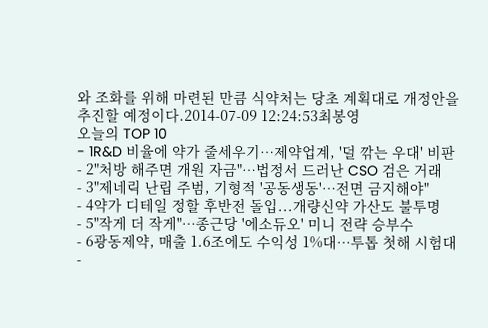와 조화를 위해 마련된 만큼 식약처는 당초 계획대로 개정안을 추진할 예정이다.2014-07-09 12:24:53최봉영
오늘의 TOP 10
- 1R&D 비율에 약가 줄세우기…제약업계, '덜 깎는 우대' 비판
- 2"처방 해주면 개원 자금"…법정서 드러난 CSO 검은 거래
- 3"제네릭 난립 주범, 기형적 '공동생동'…전면 금지해야"
- 4약가 디테일 정할 후반전 돌입...개량신약 가산도 불투명
- 5"작게 더 작게"…종근당 '에소듀오' 미니 전략 승부수
- 6광동제약, 매출 1.6조에도 수익성 1%대…투톱 첫해 시험대
-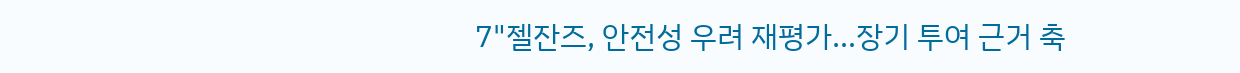7"젤잔즈, 안전성 우려 재평가…장기 투여 근거 축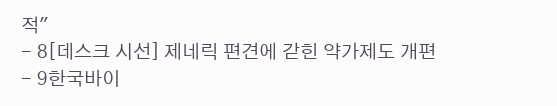적"
- 8[데스크 시선] 제네릭 편견에 갇힌 약가제도 개편
- 9한국바이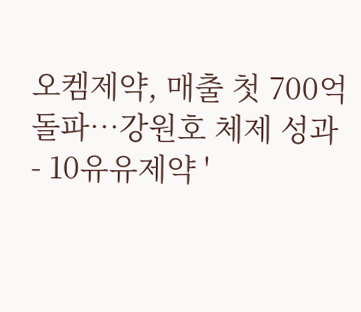오켐제약, 매출 첫 700억 돌파…강원호 체제 성과
- 10유유제약 '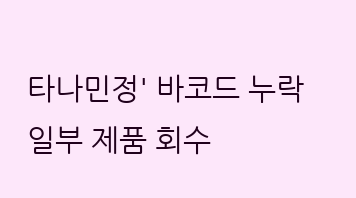타나민정' 바코드 누락 일부 제품 회수